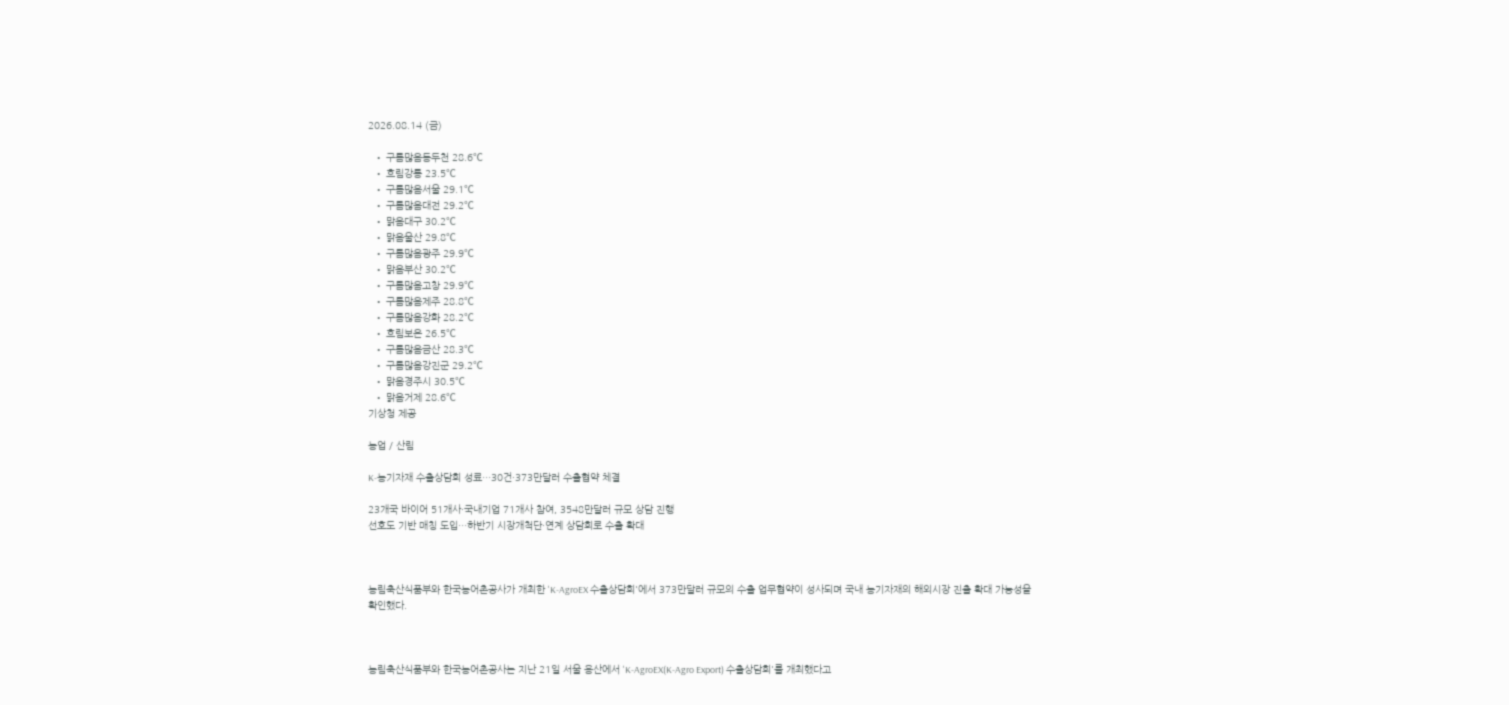2026.08.14 (금)

  • 구름많음동두천 28.6℃
  • 흐림강릉 23.5℃
  • 구름많음서울 29.1℃
  • 구름많음대전 29.2℃
  • 맑음대구 30.2℃
  • 맑음울산 29.8℃
  • 구름많음광주 29.9℃
  • 맑음부산 30.2℃
  • 구름많음고창 29.9℃
  • 구름많음제주 28.8℃
  • 구름많음강화 28.2℃
  • 흐림보은 26.5℃
  • 구름많음금산 28.3℃
  • 구름많음강진군 29.2℃
  • 맑음경주시 30.5℃
  • 맑음거제 28.6℃
기상청 제공

농업 / 산림

K-농기자재 수출상담회 성료…30건·373만달러 수출협약 체결

23개국 바이어 51개사·국내기업 71개사 참여, 3548만달러 규모 상담 진행
선호도 기반 매칭 도입…하반기 시장개척단·연계 상담회로 수출 확대



농림축산식품부와 한국농어촌공사가 개최한 'K-AgroEX 수출상담회'에서 373만달러 규모의 수출 업무협약이 성사되며 국내 농기자재의 해외시장 진출 확대 가능성을 확인했다.



농림축산식품부와 한국농어촌공사는 지난 21일 서울 용산에서 'K-AgroEX(K-Agro Export) 수출상담회'를 개최했다고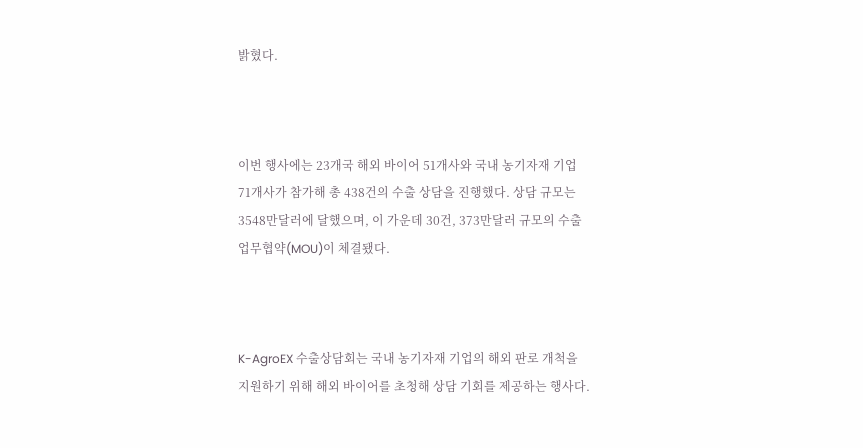밝혔다.



이번 행사에는 23개국 해외 바이어 51개사와 국내 농기자재 기업 71개사가 참가해 총 438건의 수출 상담을 진행했다. 상담 규모는 3548만달러에 달했으며, 이 가운데 30건, 373만달러 규모의 수출 업무협약(MOU)이 체결됐다.



K-AgroEX 수출상담회는 국내 농기자재 기업의 해외 판로 개척을 지원하기 위해 해외 바이어를 초청해 상담 기회를 제공하는 행사다.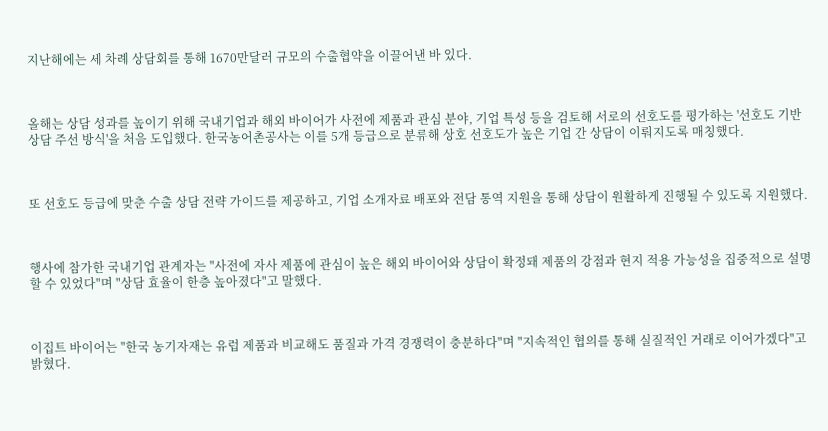지난해에는 세 차례 상담회를 통해 1670만달러 규모의 수출협약을 이끌어낸 바 있다.



올해는 상담 성과를 높이기 위해 국내기업과 해외 바이어가 사전에 제품과 관심 분야, 기업 특성 등을 검토해 서로의 선호도를 평가하는 '선호도 기반 상담 주선 방식'을 처음 도입했다. 한국농어촌공사는 이를 5개 등급으로 분류해 상호 선호도가 높은 기업 간 상담이 이뤄지도록 매칭했다.



또 선호도 등급에 맞춘 수출 상담 전략 가이드를 제공하고, 기업 소개자료 배포와 전담 통역 지원을 통해 상담이 원활하게 진행될 수 있도록 지원했다.



행사에 참가한 국내기업 관계자는 "사전에 자사 제품에 관심이 높은 해외 바이어와 상담이 확정돼 제품의 강점과 현지 적용 가능성을 집중적으로 설명할 수 있었다"며 "상담 효율이 한층 높아졌다"고 말했다.



이집트 바이어는 "한국 농기자재는 유럽 제품과 비교해도 품질과 가격 경쟁력이 충분하다"며 "지속적인 협의를 통해 실질적인 거래로 이어가겠다"고 밝혔다.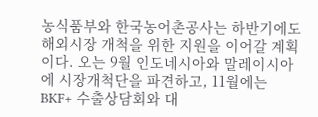농식품부와 한국농어촌공사는 하반기에도 해외시장 개척을 위한 지원을 이어갈 계획이다. 오는 9월 인도네시아와 말레이시아에 시장개척단을 파견하고, 11월에는 BKF+ 수출상담회와 대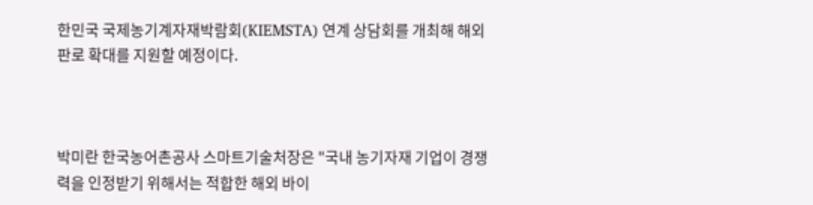한민국 국제농기계자재박람회(KIEMSTA) 연계 상담회를 개최해 해외 판로 확대를 지원할 예정이다.



박미란 한국농어촌공사 스마트기술처장은 "국내 농기자재 기업이 경쟁력을 인정받기 위해서는 적합한 해외 바이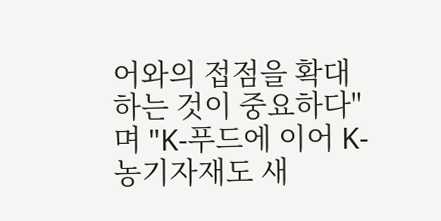어와의 접점을 확대하는 것이 중요하다"며 "K-푸드에 이어 K-농기자재도 새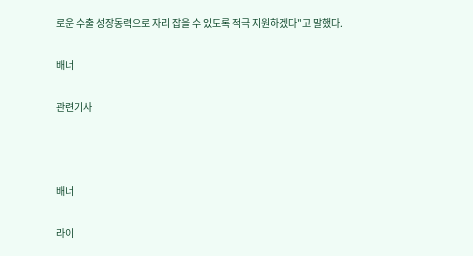로운 수출 성장동력으로 자리 잡을 수 있도록 적극 지원하겠다"고 말했다.

배너

관련기사



배너

라이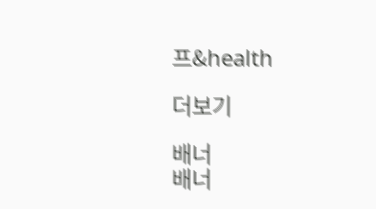프&health

더보기

배너
배너